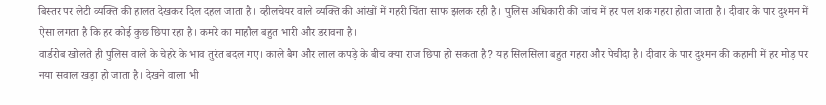बिस्तर पर लेटी व्यक्ति की हालत देखकर दिल दहल जाता है। व्हीलचेयर वाले व्यक्ति की आंखों में गहरी चिंता साफ झलक रही है। पुलिस अधिकारी की जांच में हर पल शक गहरा होता जाता है। दीवार के पार दुश्मन में ऐसा लगता है कि हर कोई कुछ छिपा रहा है। कमरे का माहौल बहुत भारी और डरावना है।
वार्डरोब खोलते ही पुलिस वाले के चेहरे के भाव तुरंत बदल गए। काले बैग और लाल कपड़े के बीच क्या राज छिपा हो सकता है? यह सिलसिला बहुत गहरा और पेचीदा है। दीवार के पार दुश्मन की कहानी में हर मोड़ पर नया सवाल खड़ा हो जाता है। देखने वाला भी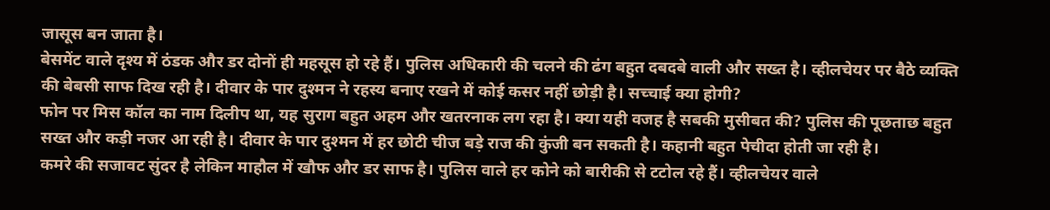जासूस बन जाता है।
बेसमेंट वाले दृश्य में ठंडक और डर दोनों ही महसूस हो रहे हैं। पुलिस अधिकारी की चलने की ढंग बहुत दबदबे वाली और सख्त है। व्हीलचेयर पर बैठे व्यक्ति की बेबसी साफ दिख रही है। दीवार के पार दुश्मन ने रहस्य बनाए रखने में कोई कसर नहीं छोड़ी है। सच्चाई क्या होगी?
फोन पर मिस कॉल का नाम दिलीप था, यह सुराग बहुत अहम और खतरनाक लग रहा है। क्या यही वजह है सबकी मुसीबत की? पुलिस की पूछताछ बहुत सख्त और कड़ी नजर आ रही है। दीवार के पार दुश्मन में हर छोटी चीज बड़े राज की कुंजी बन सकती है। कहानी बहुत पेचीदा होती जा रही है।
कमरे की सजावट सुंदर है लेकिन माहौल में खौफ और डर साफ है। पुलिस वाले हर कोने को बारीकी से टटोल रहे हैं। व्हीलचेयर वाले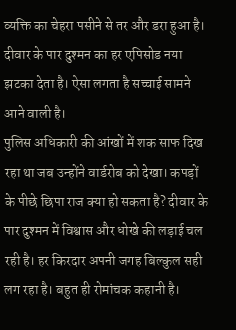व्यक्ति का चेहरा पसीने से तर और डरा हुआ है। दीवार के पार दुश्मन का हर एपिसोड नया झटका देता है। ऐसा लगता है सच्चाई सामने आने वाली है।
पुलिस अधिकारी की आंखों में शक साफ दिख रहा था जब उन्होंने वार्डरोब को देखा। कपड़ों के पीछे छिपा राज क्या हो सकता है? दीवार के पार दुश्मन में विश्वास और धोखे की लड़ाई चल रही है। हर किरदार अपनी जगह बिल्कुल सही लग रहा है। बहुत ही रोमांचक कहानी है।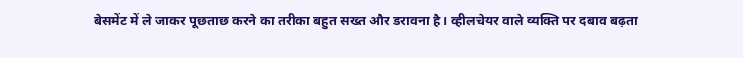बेसमेंट में ले जाकर पूछताछ करने का तरीका बहुत सख्त और डरावना है। व्हीलचेयर वाले व्यक्ति पर दबाव बढ़ता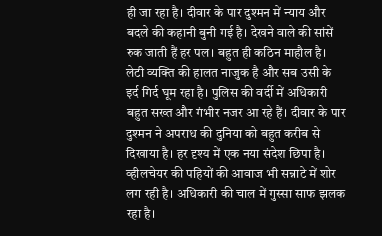ही जा रहा है। दीवार के पार दुश्मन में न्याय और बदले की कहानी बुनी गई है। देखने वाले की सांसें रुक जाती हैं हर पल। बहुत ही कठिन माहौल है।
लेटी व्यक्ति की हालत नाजुक है और सब उसी के इर्द गिर्द घूम रहा है। पुलिस की वर्दी में अधिकारी बहुत सख्त और गंभीर नजर आ रहे हैं। दीवार के पार दुश्मन ने अपराध की दुनिया को बहुत करीब से दिखाया है। हर दृश्य में एक नया संदेश छिपा है।
व्हीलचेयर की पहियों की आवाज भी सन्नाटे में शोर लग रही है। अधिकारी की चाल में गुस्सा साफ झलक रहा है।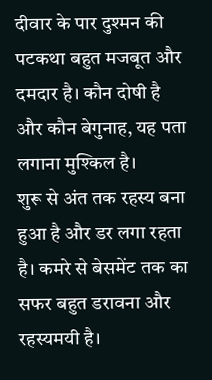दीवार के पार दुश्मन की पटकथा बहुत मजबूत और दमदार है। कौन दोषी है और कौन बेगुनाह, यह पता लगाना मुश्किल है।
शुरू से अंत तक रहस्य बना हुआ है और डर लगा रहता है। कमरे से बेसमेंट तक का सफर बहुत डरावना और रहस्यमयी है।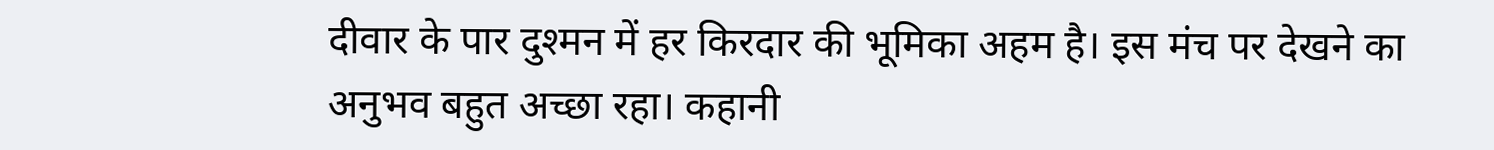दीवार के पार दुश्मन में हर किरदार की भूमिका अहम है। इस मंच पर देखने का अनुभव बहुत अच्छा रहा। कहानी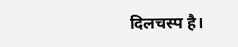दिलचस्प है।